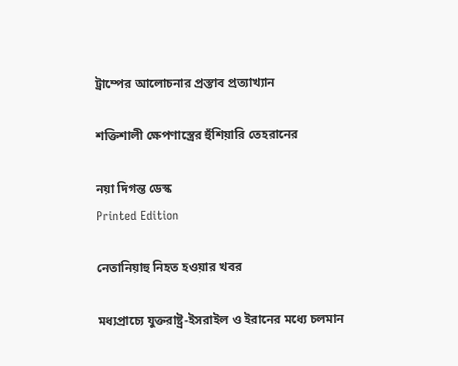ট্রাম্পের আলোচনার প্রস্তাব প্রত্যাখ্যান

শক্তিশালী ক্ষেপণাস্ত্রের হুঁশিয়ারি তেহরানের

নয়া দিগন্ত ডেস্ক
Printed Edition

নেতানিয়াহু নিহত হওয়ার খবর

মধ্যপ্রাচ্যে যুক্তরাষ্ট্র-ইসরাইল ও ইরানের মধ্যে চলমান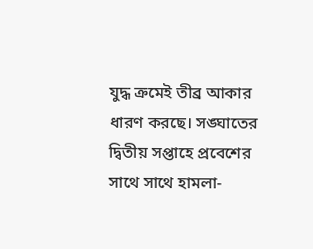যুদ্ধ ক্রমেই তীব্র আকার ধারণ করছে। সঙ্ঘাতের দ্বিতীয় সপ্তাহে প্রবেশের সাথে সাথে হামলা-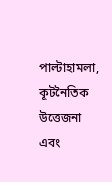পাল্টাহামলা, কূটনৈতিক উত্তেজনা এবং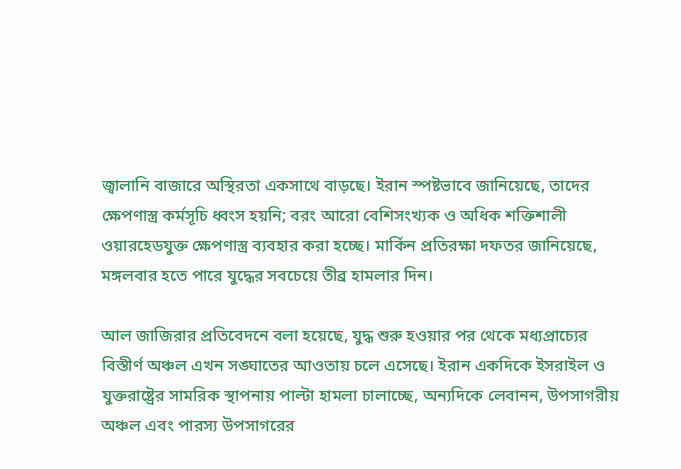জ্বালানি বাজারে অস্থিরতা একসাথে বাড়ছে। ইরান স্পষ্টভাবে জানিয়েছে, তাদের ক্ষেপণাস্ত্র কর্মসূচি ধ্বংস হয়নি; বরং আরো বেশিসংখ্যক ও অধিক শক্তিশালী ওয়ারহেডযুক্ত ক্ষেপণাস্ত্র ব্যবহার করা হচ্ছে। মার্কিন প্রতিরক্ষা দফতর জানিয়েছে, মঙ্গলবার হতে পারে যুদ্ধের সবচেয়ে তীব্র হামলার দিন।

আল জাজিরার প্রতিবেদনে বলা হয়েছে, যুদ্ধ শুরু হওয়ার পর থেকে মধ্যপ্রাচ্যের বিস্তীর্ণ অঞ্চল এখন সঙ্ঘাতের আওতায় চলে এসেছে। ইরান একদিকে ইসরাইল ও যুক্তরাষ্ট্রের সামরিক স্থাপনায় পাল্টা হামলা চালাচ্ছে, অন্যদিকে লেবানন, উপসাগরীয় অঞ্চল এবং পারস্য উপসাগরের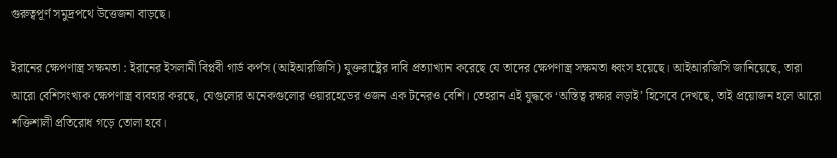গুরুত্বপূর্ণ সমুদ্রপথে উত্তেজনা বাড়ছে।

ইরানের ক্ষেপণাস্ত্র সক্ষমতা : ইরানের ইসলামী বিপ্লবী গার্ড কর্পস (আইআরজিসি) যুক্তরাষ্ট্রের দাবি প্রত্যাখ্যান করেছে যে তাদের ক্ষেপণাস্ত্র সক্ষমতা ধ্বংস হয়েছে। আইআরজিসি জানিয়েছে, তারা আরো বেশিসংখ্যক ক্ষেপণাস্ত্র ব্যবহার করছে, যেগুলোর অনেকগুলোর ওয়ারহেডের ওজন এক টনেরও বেশি। তেহরান এই যুদ্ধকে ‘অস্তিত্ব রক্ষার লড়াই’ হিসেবে দেখছে, তাই প্রয়োজন হলে আরো শক্তিশালী প্রতিরোধ গড়ে তোলা হবে।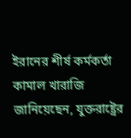ইরানের শীর্ষ কর্মকর্তা কামাল খারাজি জানিয়েছেন, যুক্তরাষ্ট্রের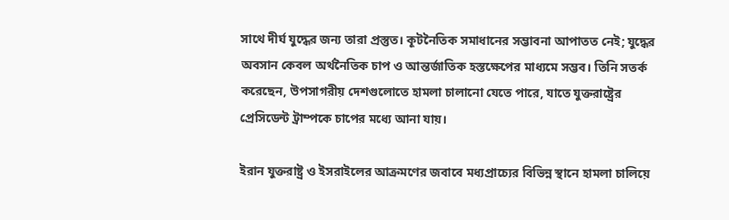সাথে দীর্ঘ যুদ্ধের জন্য তারা প্রস্তুত। কূটনৈতিক সমাধানের সম্ভাবনা আপাতত নেই; যুদ্ধের অবসান কেবল অর্থনৈতিক চাপ ও আন্তর্জাতিক হস্তক্ষেপের মাধ্যমে সম্ভব। তিনি সতর্ক করেছেন, উপসাগরীয় দেশগুলোতে হামলা চালানো যেতে পারে, যাতে যুক্তরাষ্ট্রের প্রেসিডেন্ট ট্রাম্পকে চাপের মধ্যে আনা যায়।

ইরান যুক্তরাষ্ট্র ও ইসরাইলের আক্রমণের জবাবে মধ্যপ্রাচ্যের বিভিন্ন স্থানে হামলা চালিয়ে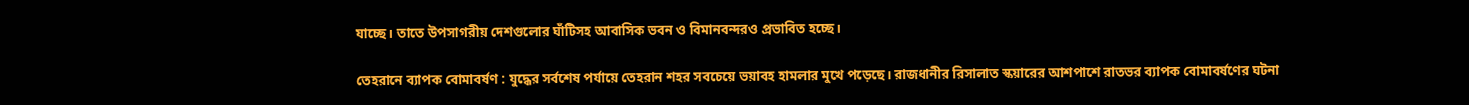যাচ্ছে। তাতে উপসাগরীয় দেশগুলোর ঘাঁটিসহ আবাসিক ভবন ও বিমানবন্দরও প্রভাবিত হচ্ছে।

তেহরানে ব্যাপক বোমাবর্ষণ : যুদ্ধের সর্বশেষ পর্যায়ে তেহরান শহর সবচেয়ে ভয়াবহ হামলার মুখে পড়েছে। রাজধানীর রিসালাত স্কয়ারের আশপাশে রাতভর ব্যাপক বোমাবর্ষণের ঘটনা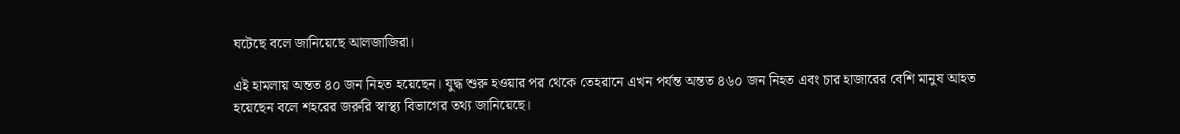ঘটেছে বলে জানিয়েছে আলজাজিরা।

এই হামলায় অন্তত ৪০ জন নিহত হয়েছেন। যুদ্ধ শুরু হওয়ার পর থেকে তেহরানে এখন পর্যন্ত অন্তত ৪৬০ জন নিহত এবং চার হাজারের বেশি মানুষ আহত হয়েছেন বলে শহরের জরুরি স্বাস্থ্য বিভাগের তথ্য জানিয়েছে।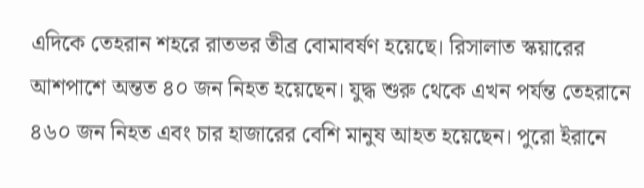এদিকে তেহরান শহরে রাতভর তীব্র বোমাবর্ষণ হয়েছে। রিসালাত স্কয়ারের আশপাশে অন্তত ৪০ জন নিহত হয়েছেন। যুদ্ধ শুরু থেকে এখন পর্যন্ত তেহরানে ৪৬০ জন নিহত এবং চার হাজারের বেশি মানুষ আহত হয়েছেন। পুরো ইরানে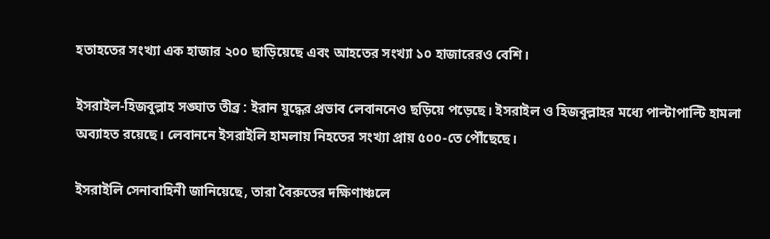হতাহতের সংখ্যা এক হাজার ২০০ ছাড়িয়েছে এবং আহতের সংখ্যা ১০ হাজারেরও বেশি।

ইসরাইল-হিজবুল্লাহ সঙ্ঘাত তীব্র : ইরান যুদ্ধের প্রভাব লেবাননেও ছড়িয়ে পড়েছে। ইসরাইল ও হিজবুল্লাহর মধ্যে পাল্টাপাল্টি হামলা অব্যাহত রয়েছে। লেবাননে ইসরাইলি হামলায় নিহতের সংখ্যা প্রায় ৫০০-তে পৌঁছেছে।

ইসরাইলি সেনাবাহিনী জানিয়েছে, তারা বৈরুতের দক্ষিণাঞ্চলে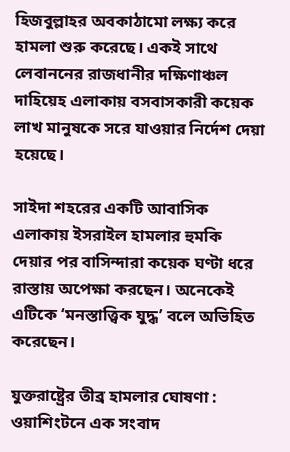হিজবুল্লাহর অবকাঠামো লক্ষ্য করে হামলা শুরু করেছে। একই সাথে লেবাননের রাজধানীর দক্ষিণাঞ্চল দাহিয়েহ এলাকায় বসবাসকারী কয়েক লাখ মানুষকে সরে যাওয়ার নির্দেশ দেয়া হয়েছে।

সাইদা শহরের একটি আবাসিক এলাকায় ইসরাইল হামলার হুমকি দেয়ার পর বাসিন্দারা কয়েক ঘণ্টা ধরে রাস্তায় অপেক্ষা করছেন। অনেকেই এটিকে ‘মনস্তাত্ত্বিক যুদ্ধ’ বলে অভিহিত করেছেন।

যুক্তরাষ্ট্রের তীব্র হামলার ঘোষণা : ওয়াশিংটনে এক সংবাদ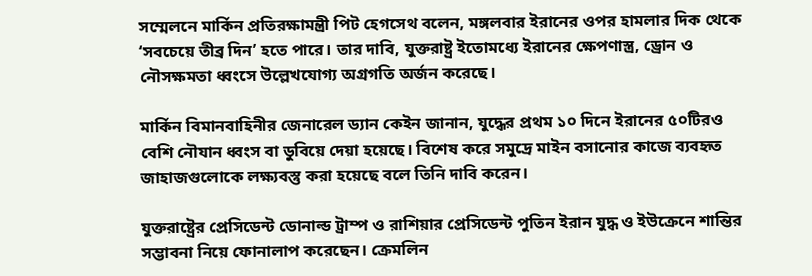সম্মেলনে মার্কিন প্রতিরক্ষামন্ত্রী পিট হেগসেথ বলেন, মঙ্গলবার ইরানের ওপর হামলার দিক থেকে ‘সবচেয়ে তীব্র দিন’ হতে পারে। তার দাবি, যুক্তরাষ্ট্র ইতোমধ্যে ইরানের ক্ষেপণাস্ত্র, ড্রোন ও নৌসক্ষমতা ধ্বংসে উল্লেখযোগ্য অগ্রগতি অর্জন করেছে।

মার্কিন বিমানবাহিনীর জেনারেল ড্যান কেইন জানান, যুদ্ধের প্রথম ১০ দিনে ইরানের ৫০টিরও বেশি নৌযান ধ্বংস বা ডুবিয়ে দেয়া হয়েছে। বিশেষ করে সমুদ্রে মাইন বসানোর কাজে ব্যবহৃত জাহাজগুলোকে লক্ষ্যবস্তু করা হয়েছে বলে তিনি দাবি করেন।

যুক্তরাষ্ট্রের প্রেসিডেন্ট ডোনাল্ড ট্রাম্প ও রাশিয়ার প্রেসিডেন্ট পুতিন ইরান যুদ্ধ ও ইউক্রেনে শান্তির সম্ভাবনা নিয়ে ফোনালাপ করেছেন। ক্রেমলিন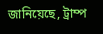জানিয়েছে, ট্রাম্প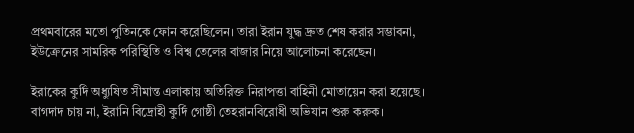প্রথমবারের মতো পুতিনকে ফোন করেছিলেন। তারা ইরান যুদ্ধ দ্রুত শেষ করার সম্ভাবনা, ইউক্রেনের সামরিক পরিস্থিতি ও বিশ্ব তেলের বাজার নিয়ে আলোচনা করেছেন।

ইরাকের কুর্দি অধ্যুষিত সীমান্ত এলাকায় অতিরিক্ত নিরাপত্তা বাহিনী মোতায়েন করা হয়েছে। বাগদাদ চায় না, ইরানি বিদ্রোহী কুর্দি গোষ্ঠী তেহরানবিরোধী অভিযান শুরু করুক।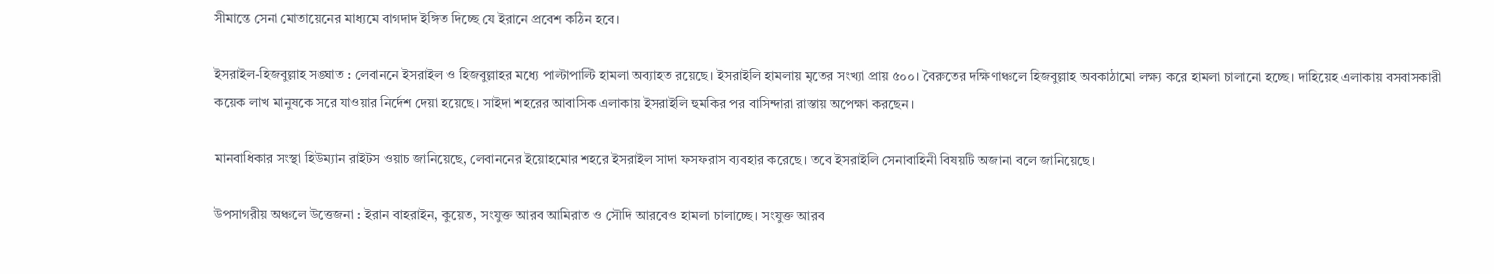সীমান্তে সেনা মোতায়েনের মাধ্যমে বাগদাদ ইঙ্গিত দিচ্ছে যে ইরানে প্রবেশ কঠিন হবে।

ইসরাইল-হিজবুল্লাহ সঙ্ঘাত : লেবাননে ইসরাইল ও হিজবুল্লাহর মধ্যে পাল্টাপাল্টি হামলা অব্যাহত রয়েছে। ইসরাইলি হামলায় মৃতের সংখ্যা প্রায় ৫০০। বৈরুতের দক্ষিণাঞ্চলে হিজবুল্লাহ অবকাঠামো লক্ষ্য করে হামলা চালানো হচ্ছে। দাহিয়েহ এলাকায় বসবাসকারী কয়েক লাখ মানুষকে সরে যাওয়ার নির্দেশ দেয়া হয়েছে। সাইদা শহরের আবাসিক এলাকায় ইসরাইলি হুমকির পর বাসিন্দারা রাস্তায় অপেক্ষা করছেন।

মানবাধিকার সংস্থা হিউম্যান রাইটস ওয়াচ জানিয়েছে, লেবাননের ইয়োহমোর শহরে ইসরাইল সাদা ফসফরাস ব্যবহার করেছে। তবে ইসরাইলি সেনাবাহিনী বিষয়টি অজানা বলে জানিয়েছে।

উপসাগরীয় অঞ্চলে উত্তেজনা : ইরান বাহরাইন, কুয়েত, সংযুক্ত আরব আমিরাত ও সৌদি আরবেও হামলা চালাচ্ছে। সংযুক্ত আরব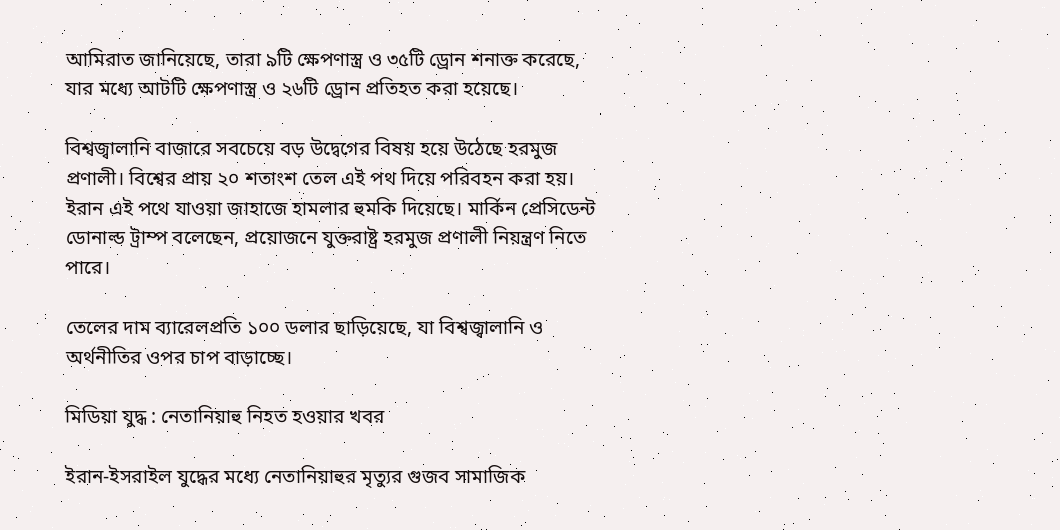আমিরাত জানিয়েছে, তারা ৯টি ক্ষেপণাস্ত্র ও ৩৫টি ড্রোন শনাক্ত করেছে, যার মধ্যে আটটি ক্ষেপণাস্ত্র ও ২৬টি ড্রোন প্রতিহত করা হয়েছে।

বিশ্বজ্বালানি বাজারে সবচেয়ে বড় উদ্বেগের বিষয় হয়ে উঠেছে হরমুজ প্রণালী। বিশ্বের প্রায় ২০ শতাংশ তেল এই পথ দিয়ে পরিবহন করা হয়। ইরান এই পথে যাওয়া জাহাজে হামলার হুমকি দিয়েছে। মার্কিন প্রেসিডেন্ট ডোনাল্ড ট্রাম্প বলেছেন, প্রয়োজনে যুক্তরাষ্ট্র হরমুজ প্রণালী নিয়ন্ত্রণ নিতে পারে।

তেলের দাম ব্যারেলপ্রতি ১০০ ডলার ছাড়িয়েছে, যা বিশ্বজ্বালানি ও অর্থনীতির ওপর চাপ বাড়াচ্ছে।

মিডিয়া যুদ্ধ : নেতানিয়াহু নিহত হওয়ার খবর

ইরান-ইসরাইল যুদ্ধের মধ্যে নেতানিয়াহুর মৃত্যুর গুজব সামাজিক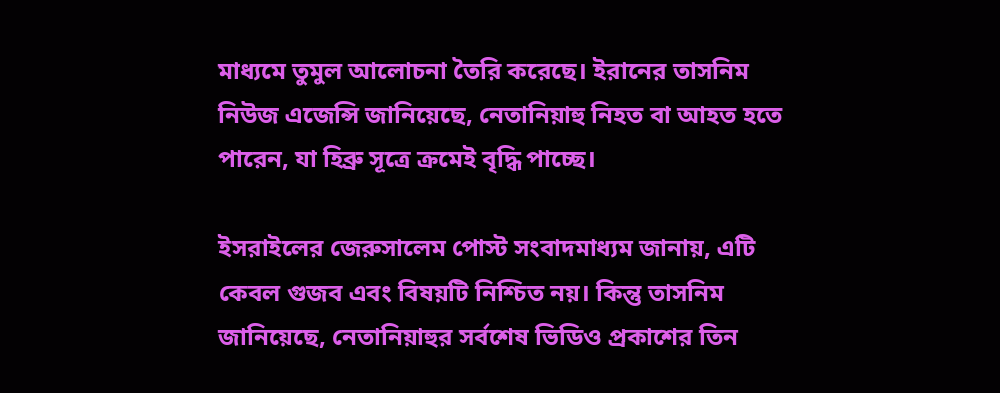মাধ্যমে তুমুল আলোচনা তৈরি করেছে। ইরানের তাসনিম নিউজ এজেন্সি জানিয়েছে, নেতানিয়াহু নিহত বা আহত হতে পারেন, যা হিব্রু সূত্রে ক্রমেই বৃদ্ধি পাচ্ছে।

ইসরাইলের জেরুসালেম পোস্ট সংবাদমাধ্যম জানায়, এটি কেবল গুজব এবং বিষয়টি নিশ্চিত নয়। কিন্তু তাসনিম জানিয়েছে, নেতানিয়াহুর সর্বশেষ ভিডিও প্রকাশের তিন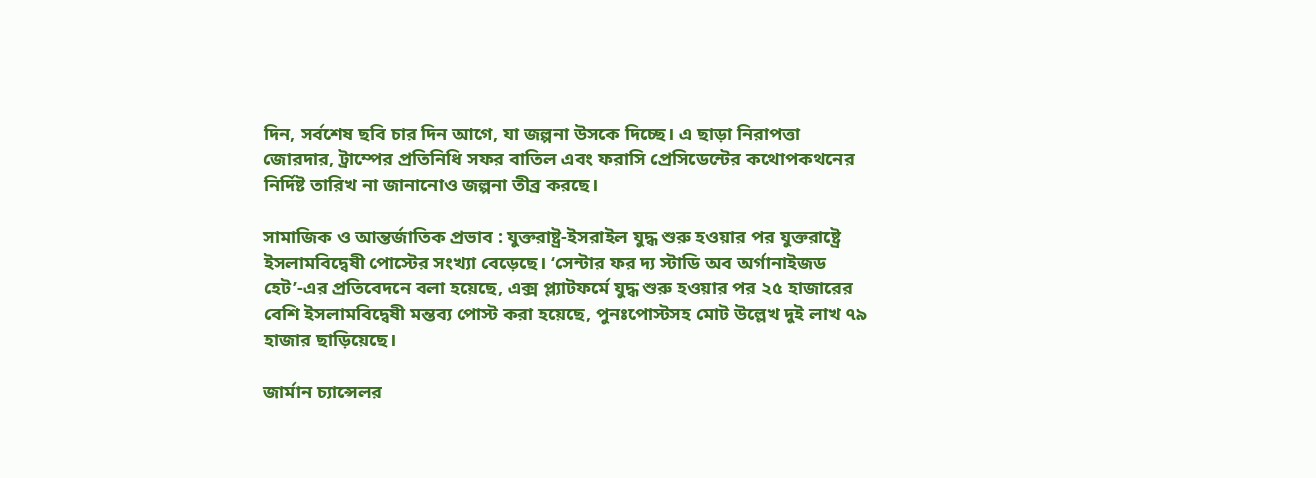দিন, সর্বশেষ ছবি চার দিন আগে, যা জল্পনা উসকে দিচ্ছে। এ ছাড়া নিরাপত্তা জোরদার, ট্রাম্পের প্রতিনিধি সফর বাতিল এবং ফরাসি প্রেসিডেন্টের কথোপকথনের নির্দিষ্ট তারিখ না জানানোও জল্পনা তীব্র করছে।

সামাজিক ও আন্তর্জাতিক প্রভাব : যুক্তরাষ্ট্র-ইসরাইল যুদ্ধ শুরু হওয়ার পর যুক্তরাষ্ট্রে ইসলামবিদ্বেষী পোস্টের সংখ্যা বেড়েছে। ‘সেন্টার ফর দ্য স্টাডি অব অর্গানাইজড হেট’-এর প্রতিবেদনে বলা হয়েছে, এক্স প্ল্যাটফর্মে যুদ্ধ শুরু হওয়ার পর ২৫ হাজারের বেশি ইসলামবিদ্বেষী মন্তব্য পোস্ট করা হয়েছে, পুনঃপোস্টসহ মোট উল্লেখ দুই লাখ ৭৯ হাজার ছাড়িয়েছে।

জার্মান চ্যান্সেলর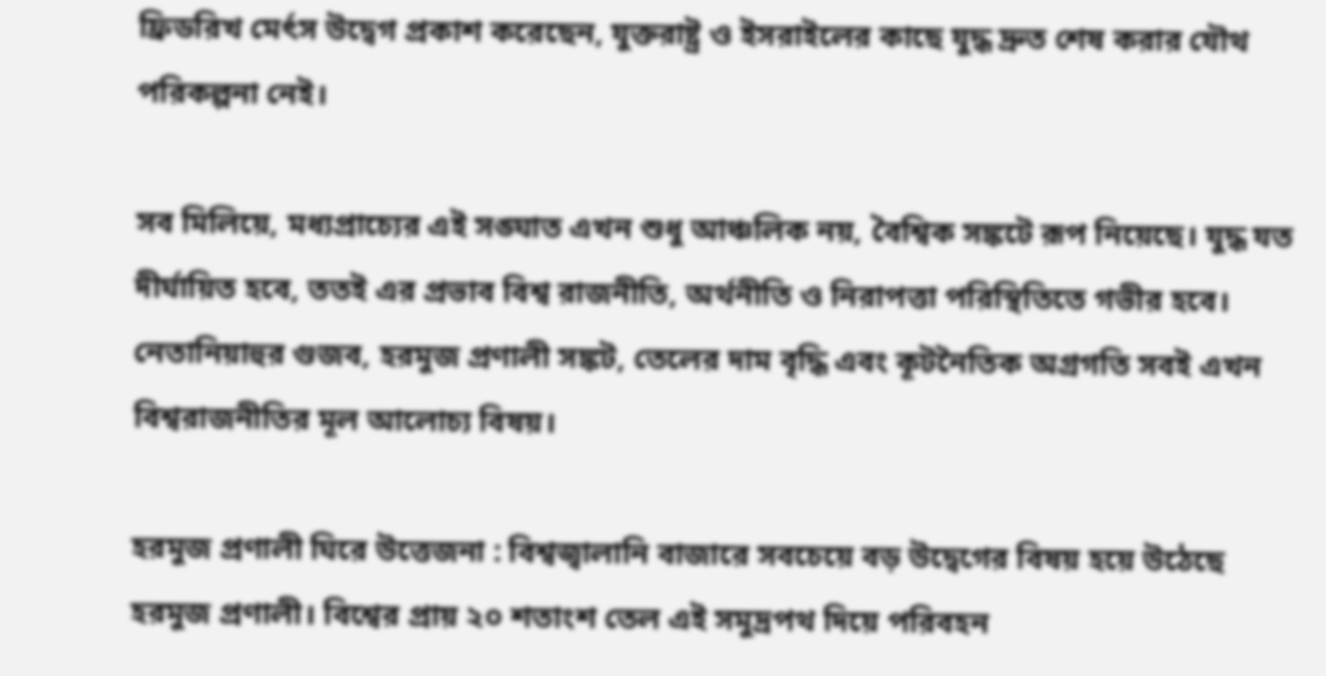ফ্রিডরিখ মের্ৎস উদ্বেগ প্রকাশ করেছেন, যুক্তরাষ্ট্র ও ইসরাইলের কাছে যুদ্ধ দ্রুত শেষ করার যৌথ পরিকল্পনা নেই।

সব মিলিয়ে, মধ্যপ্রাচ্যের এই সঙ্ঘাত এখন শুধু আঞ্চলিক নয়, বৈশ্বিক সঙ্কটে রূপ নিয়েছে। যুদ্ধ যত দীর্ঘায়িত হবে, ততই এর প্রভাব বিশ্ব রাজনীতি, অর্থনীতি ও নিরাপত্তা পরিস্থিতিতে গভীর হবে। নেতানিয়াহুর গুজব, হরমুজ প্রণালী সঙ্কট, তেলের দাম বৃদ্ধি এবং কূটনৈতিক অগ্রগতি সবই এখন বিশ্বরাজনীতির মূল আলোচ্য বিষয়।

হরমুজ প্রণালী ঘিরে উত্তেজনা : বিশ্বজ্বালানি বাজারে সবচেয়ে বড় উদ্বেগের বিষয় হয়ে উঠেছে হরমুজ প্রণালী। বিশ্বের প্রায় ২০ শতাংশ তেল এই সমুদ্রপথ দিয়ে পরিবহন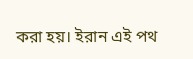করা হয়। ইরান এই পথ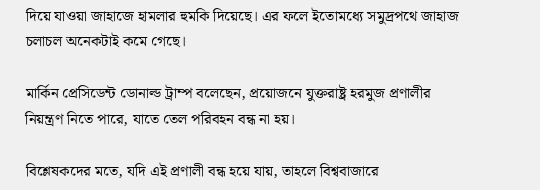দিয়ে যাওয়া জাহাজে হামলার হুমকি দিয়েছে। এর ফলে ইতোমধ্যে সমুদ্রপথে জাহাজ চলাচল অনেকটাই কমে গেছে।

মার্কিন প্রেসিডেন্ট ডোনাল্ড ট্রাম্প বলেছেন, প্রয়োজনে যুক্তরাষ্ট্র হরমুজ প্রণালীর নিয়ন্ত্রণ নিতে পারে, যাতে তেল পরিবহন বন্ধ না হয়।

বিশ্লেষকদের মতে, যদি এই প্রণালী বন্ধ হয়ে যায়, তাহলে বিশ্ববাজারে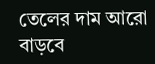তেলের দাম আরো বাড়বে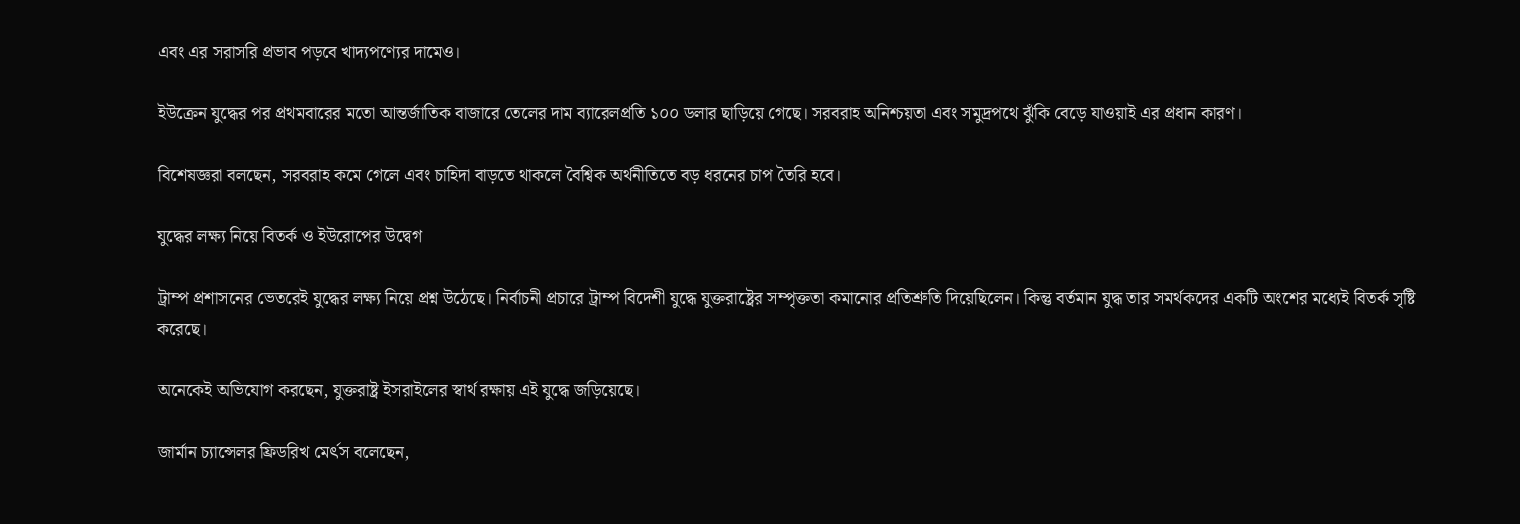এবং এর সরাসরি প্রভাব পড়বে খাদ্যপণ্যের দামেও।

ইউক্রেন যুদ্ধের পর প্রথমবারের মতো আন্তর্জাতিক বাজারে তেলের দাম ব্যারেলপ্রতি ১০০ ডলার ছাড়িয়ে গেছে। সরবরাহ অনিশ্চয়তা এবং সমুদ্রপথে ঝুঁকি বেড়ে যাওয়াই এর প্রধান কারণ।

বিশেষজ্ঞরা বলছেন, সরবরাহ কমে গেলে এবং চাহিদা বাড়তে থাকলে বৈশ্বিক অর্থনীতিতে বড় ধরনের চাপ তৈরি হবে।

যুদ্ধের লক্ষ্য নিয়ে বিতর্ক ও ইউরোপের উদ্বেগ

ট্রাম্প প্রশাসনের ভেতরেই যুদ্ধের লক্ষ্য নিয়ে প্রশ্ন উঠেছে। নির্বাচনী প্রচারে ট্রাম্প বিদেশী যুদ্ধে যুক্তরাষ্ট্রের সম্পৃক্ততা কমানোর প্রতিশ্রুতি দিয়েছিলেন। কিন্তু বর্তমান যুদ্ধ তার সমর্থকদের একটি অংশের মধ্যেই বিতর্ক সৃষ্টি করেছে।

অনেকেই অভিযোগ করছেন, যুক্তরাষ্ট্র ইসরাইলের স্বার্থ রক্ষায় এই যুদ্ধে জড়িয়েছে।

জার্মান চ্যান্সেলর ফ্রিডরিখ মের্ৎস বলেছেন,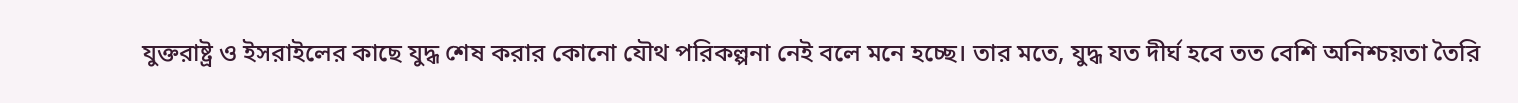যুক্তরাষ্ট্র ও ইসরাইলের কাছে যুদ্ধ শেষ করার কোনো যৌথ পরিকল্পনা নেই বলে মনে হচ্ছে। তার মতে, যুদ্ধ যত দীর্ঘ হবে তত বেশি অনিশ্চয়তা তৈরি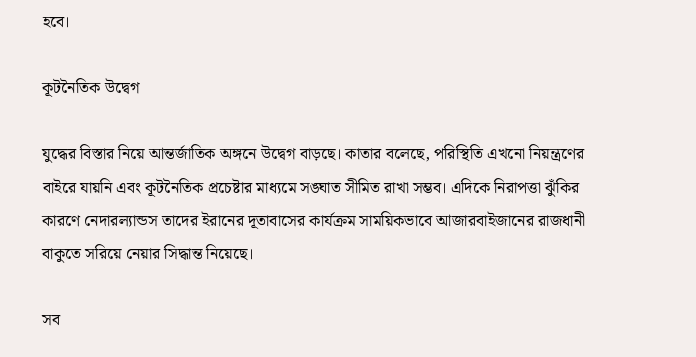হবে।

কূটনৈতিক উদ্বেগ

যুদ্ধের বিস্তার নিয়ে আন্তর্জাতিক অঙ্গনে উদ্বেগ বাড়ছে। কাতার বলেছে, পরিস্থিতি এখনো নিয়ন্ত্রণের বাইরে যায়নি এবং কূটনৈতিক প্রচেষ্টার মাধ্যমে সঙ্ঘাত সীমিত রাখা সম্ভব। এদিকে নিরাপত্তা ঝুঁকির কারণে নেদারল্যান্ডস তাদের ইরানের দূতাবাসের কার্যক্রম সাময়িকভাবে আজারবাইজানের রাজধানী বাকুতে সরিয়ে নেয়ার সিদ্ধান্ত নিয়েছে।

সব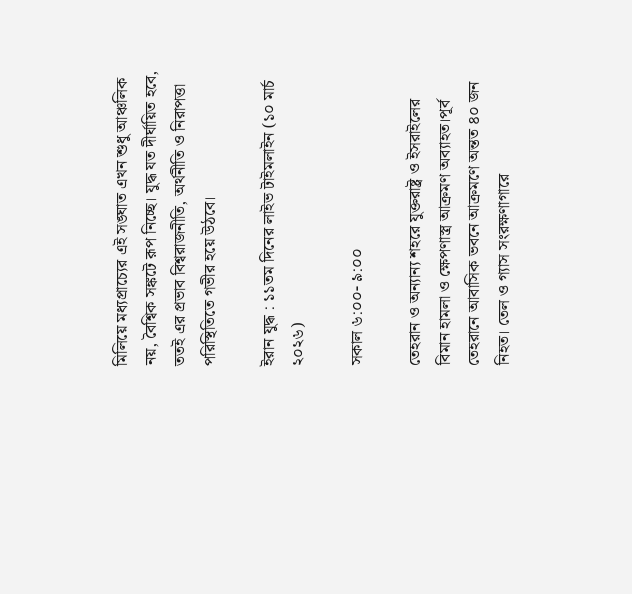মিলিয়ে মধ্যপ্রাচ্যের এই সঙ্ঘাত এখন শুধু আঞ্চলিক নয়, বৈশ্বিক সঙ্কটে রূপ নিচ্ছে। যুদ্ধ যত দীর্ঘায়িত হবে, ততই এর প্রভাব বিশ্বরাজনীতি, অর্থনীতি ও নিরাপত্তা পরিস্থিতিতে গভীর হয়ে উঠবে।

ইরান যুদ্ধ : ১১তম দিনের লাইভ টাইমলাইন (১০ মার্চ ২০২৬)

সকাল ৬:০০- ৯:০০

তেহরান ও অন্যান্য শহরে যুক্তরাষ্ট্র ও ইসরাইলের বিমান হামলা ও ক্ষেপণাস্ত্র আক্রমণ অব্যাহত।পূর্ব তেহরানে আবাসিক ভবনে আক্রমণে অন্তত ৪০ জন নিহত। তেল ও গ্যাস সংরক্ষণাগারে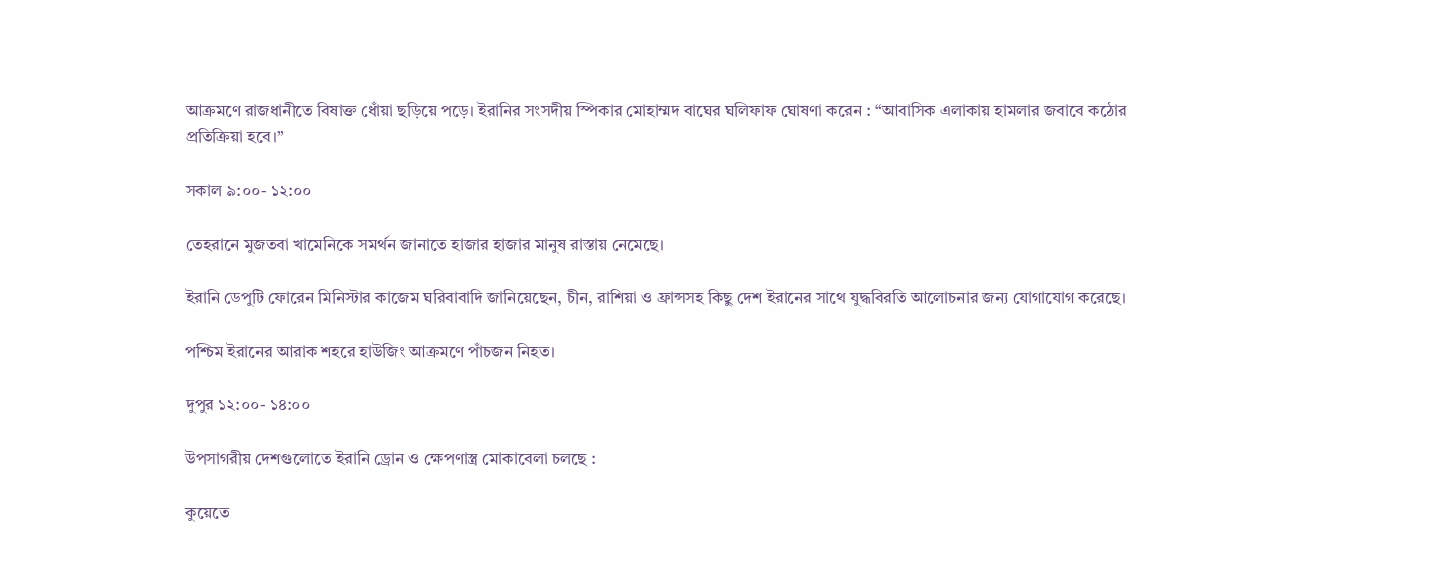আক্রমণে রাজধানীতে বিষাক্ত ধোঁয়া ছড়িয়ে পড়ে। ইরানির সংসদীয় স্পিকার মোহাম্মদ বাঘের ঘলিফাফ ঘোষণা করেন : “আবাসিক এলাকায় হামলার জবাবে কঠোর প্রতিক্রিয়া হবে।”

সকাল ৯:০০- ১২:০০

তেহরানে মুজতবা খামেনিকে সমর্থন জানাতে হাজার হাজার মানুষ রাস্তায় নেমেছে।

ইরানি ডেপুটি ফোরেন মিনিস্টার কাজেম ঘরিবাবাদি জানিয়েছেন, চীন, রাশিয়া ও ফ্রান্সসহ কিছু দেশ ইরানের সাথে যুদ্ধবিরতি আলোচনার জন্য যোগাযোগ করেছে।

পশ্চিম ইরানের আরাক শহরে হাউজিং আক্রমণে পাঁচজন নিহত।

দুপুর ১২:০০- ১৪:০০

উপসাগরীয় দেশগুলোতে ইরানি ড্রোন ও ক্ষেপণাস্ত্র মোকাবেলা চলছে :

কুয়েতে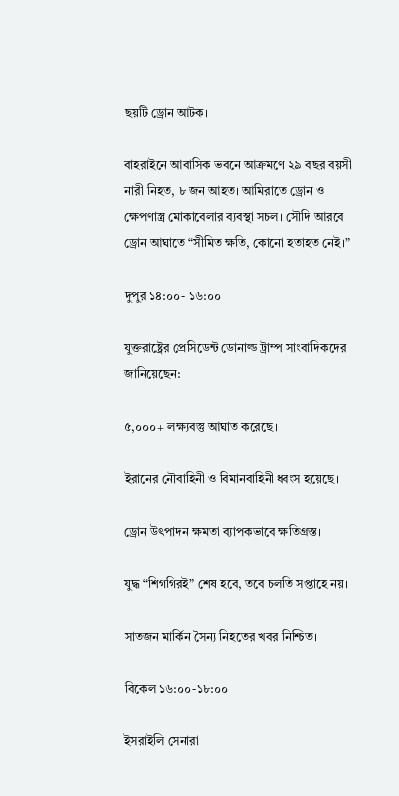ছয়টি ড্রোন আটক।

বাহরাইনে আবাসিক ভবনে আক্রমণে ২৯ বছর বয়সী নারী নিহত, ৮ জন আহত। আমিরাতে ড্রোন ও ক্ষেপণাস্ত্র মোকাবেলার ব্যবস্থা সচল। সৌদি আরবে ড্রোন আঘাতে “সীমিত ক্ষতি, কোনো হতাহত নেই।”

দুপুর ১৪:০০- ১৬:০০

যুক্তরাষ্ট্রের প্রেসিডেন্ট ডোনাল্ড ট্রাম্প সাংবাদিকদের জানিয়েছেন:

৫,০০০+ লক্ষ্যবস্তু আঘাত করেছে।

ইরানের নৌবাহিনী ও বিমানবাহিনী ধ্বংস হয়েছে।

ড্রোন উৎপাদন ক্ষমতা ব্যাপকভাবে ক্ষতিগ্রস্ত।

যুদ্ধ “শিগগিরই” শেষ হবে, তবে চলতি সপ্তাহে নয়।

সাতজন মার্কিন সৈন্য নিহতের খবর নিশ্চিত।

বিকেল ১৬:০০-১৮:০০

ইসরাইলি সেনারা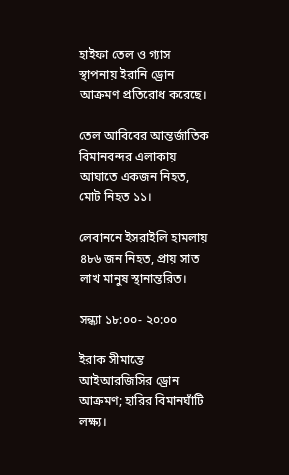হাইফা তেল ও গ্যাস স্থাপনায় ইরানি ড্রোন আক্রমণ প্রতিরোধ করেছে।

তেল আবিবের আন্তর্জাতিক বিমানবন্দর এলাকায় আঘাতে একজন নিহত, মোট নিহত ১১।

লেবাননে ইসরাইলি হামলায় ৪৮৬ জন নিহত, প্রায় সাত লাখ মানুষ স্থানান্তরিত।

সন্ধ্যা ১৮:০০- ২০:০০

ইরাক সীমান্তে আইআরজিসির ড্রোন আক্রমণ; হারির বিমানঘাঁটি লক্ষ্য।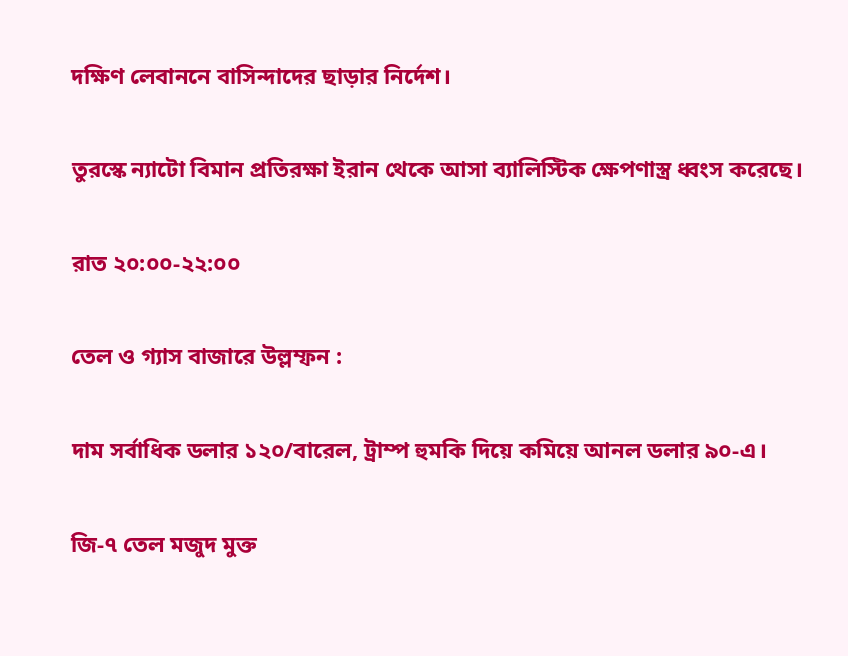দক্ষিণ লেবাননে বাসিন্দাদের ছাড়ার নির্দেশ।

তুরস্কে ন্যাটো বিমান প্রতিরক্ষা ইরান থেকে আসা ব্যালিস্টিক ক্ষেপণাস্ত্র ধ্বংস করেছে।

রাত ২০:০০-২২:০০

তেল ও গ্যাস বাজারে উল্লম্ফন :

দাম সর্বাধিক ডলার ১২০/বারেল, ট্রাম্প হুমকি দিয়ে কমিয়ে আনল ডলার ৯০-এ।

জি-৭ তেল মজুদ মুক্ত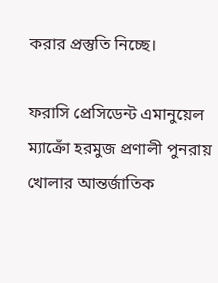করার প্রস্তুতি নিচ্ছে।

ফরাসি প্রেসিডেন্ট এমানুয়েল ম্যাক্রোঁ হরমুজ প্রণালী পুনরায় খোলার আন্তর্জাতিক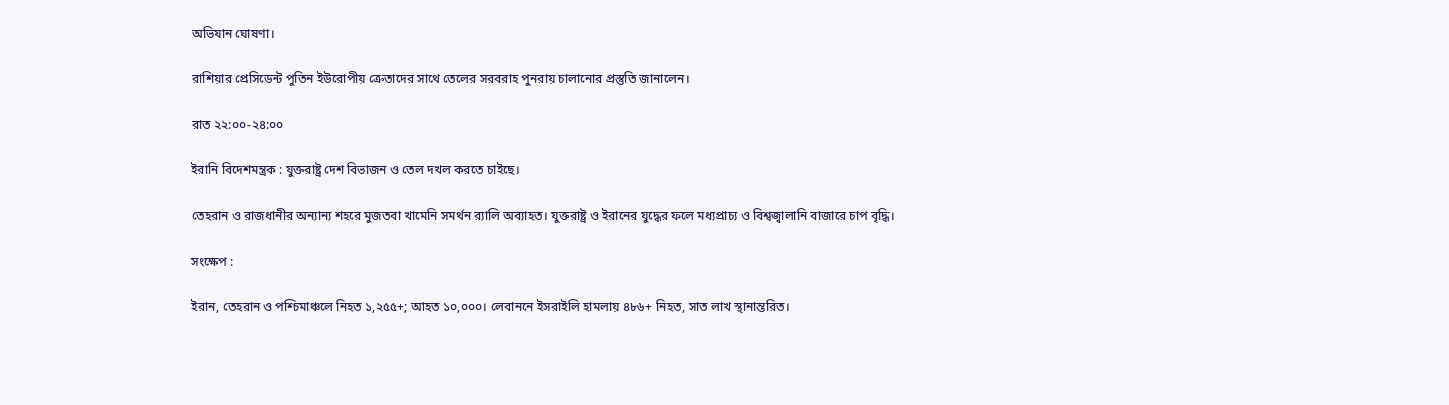অভিযান ঘোষণা।

রাশিয়ার প্রেসিডেন্ট পুতিন ইউরোপীয় ক্রেতাদের সাথে তেলের সরবরাহ পুনরায় চালানোর প্রস্তুতি জানালেন।

রাত ২২:০০-২৪:০০

ইরানি বিদেশমন্ত্রক : যুক্তরাষ্ট্র দেশ বিভাজন ও তেল দখল করতে চাইছে।

তেহরান ও রাজধানীর অন্যান্য শহরে মুজতবা খামেনি সমর্থন র‌্যালি অব্যাহত। যুক্তরাষ্ট্র ও ইরানের যুদ্ধের ফলে মধ্যপ্রাচ্য ও বিশ্বজ্বালানি বাজারে চাপ বৃদ্ধি।

সংক্ষেপ :

ইরান, তেহরান ও পশ্চিমাঞ্চলে নিহত ১,২৫৫+; আহত ১০,০০০। লেবাননে ইসরাইলি হামলায় ৪৮৬+ নিহত, সাত লাখ স্থানান্তরিত।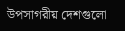উপসাগরীয় দেশগুলো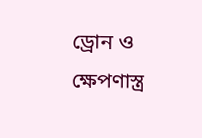ড্রোন ও ক্ষেপণাস্ত্র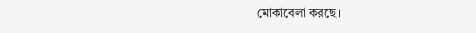মোকাবেলা করছে।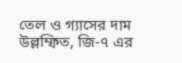তেল ও গ্যাসের দাম উল্লম্ফিত, জি-৭ এর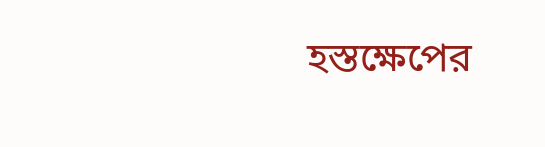হস্তক্ষেপের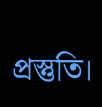প্রস্তুতি।